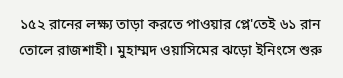১৫২ রানের লক্ষ্য তাড়া করতে পাওয়ার প্লে'তেই ৬১ রান তোলে রাজশাহী। মুহাম্মদ ওয়াসিমের ঝড়ো ইনিংসে শুরু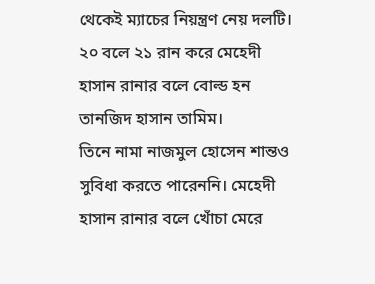থেকেই ম্যাচের নিয়ন্ত্রণ নেয় দলটি। ২০ বলে ২১ রান করে মেহেদী হাসান রানার বলে বোল্ড হন তানজিদ হাসান তামিম।
তিনে নামা নাজমুল হোসেন শান্তও সুবিধা করতে পারেননি। মেহেদী হাসান রানার বলে খোঁচা মেরে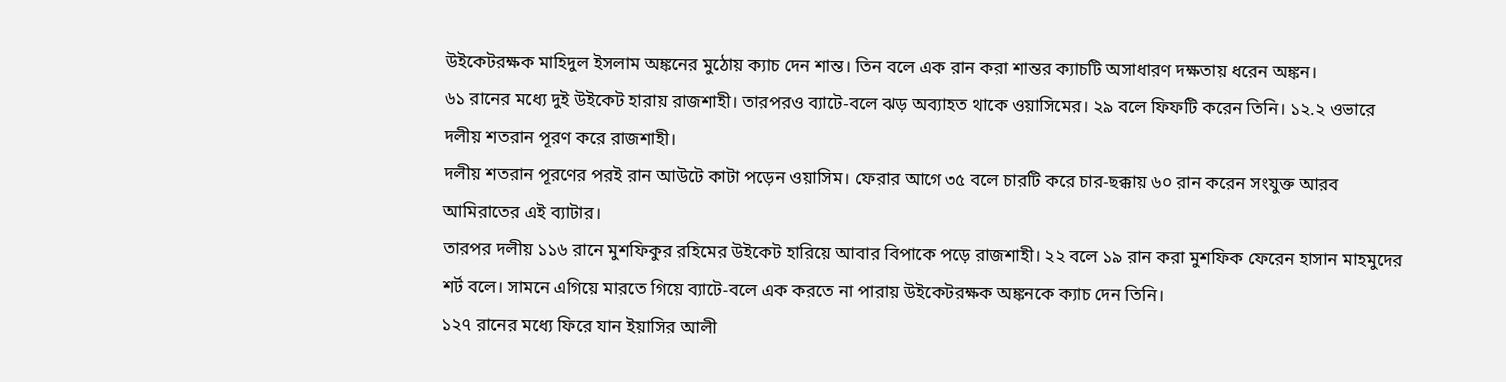উইকেটরক্ষক মাহিদুল ইসলাম অঙ্কনের মুঠোয় ক্যাচ দেন শান্ত। তিন বলে এক রান করা শান্তর ক্যাচটি অসাধারণ দক্ষতায় ধরেন অঙ্কন।
৬১ রানের মধ্যে দুই উইকেট হারায় রাজশাহী। তারপরও ব্যাটে-বলে ঝড় অব্যাহত থাকে ওয়াসিমের। ২৯ বলে ফিফটি করেন তিনি। ১২.২ ওভারে দলীয় শতরান পূরণ করে রাজশাহী।
দলীয় শতরান পূরণের পরই রান আউটে কাটা পড়েন ওয়াসিম। ফেরার আগে ৩৫ বলে চারটি করে চার-ছক্কায় ৬০ রান করেন সংযুক্ত আরব আমিরাতের এই ব্যাটার।
তারপর দলীয় ১১৬ রানে মুশফিকুর রহিমের উইকেট হারিয়ে আবার বিপাকে পড়ে রাজশাহী। ২২ বলে ১৯ রান করা মুশফিক ফেরেন হাসান মাহমুদের শর্ট বলে। সামনে এগিয়ে মারতে গিয়ে ব্যাটে-বলে এক করতে না পারায় উইকেটরক্ষক অঙ্কনকে ক্যাচ দেন তিনি।
১২৭ রানের মধ্যে ফিরে যান ইয়াসির আলী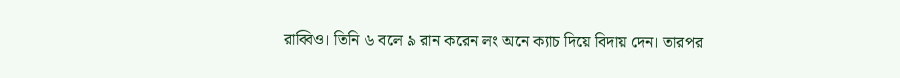রাব্বিও। তিনি ৬ বলে ৯ রান করেন লং অনে ক্যাচ দিয়ে বিদায় দেন। তারপর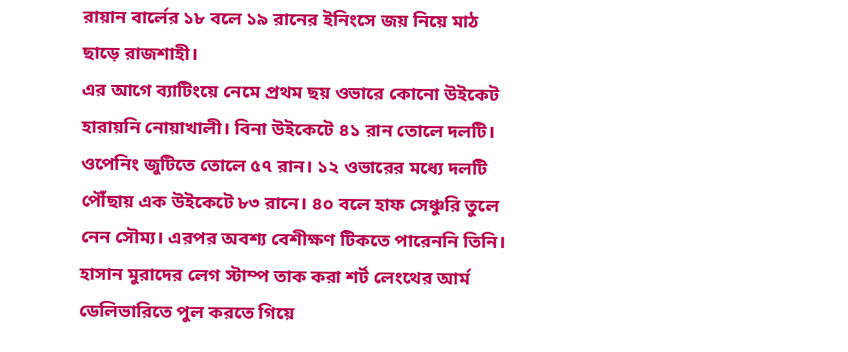রায়ান বার্লের ১৮ বলে ১৯ রানের ইনিংসে জয় নিয়ে মাঠ ছাড়ে রাজশাহী।
এর আগে ব্যাটিংয়ে নেমে প্রথম ছয় ওভারে কোনো উইকেট হারায়নি নোয়াখালী। বিনা উইকেটে ৪১ রান তোলে দলটি। ওপেনিং জুটিতে তোলে ৫৭ রান। ১২ ওভারের মধ্যে দলটি পৌঁছায় এক উইকেটে ৮৩ রানে। ৪০ বলে হাফ সেঞ্চুরি তুলে নেন সৌম্য। এরপর অবশ্য বেশীক্ষণ টিকতে পারেননি তিনি।
হাসান মুরাদের লেগ স্টাম্প তাক করা শর্ট লেংথের আর্ম ডেলিভারিতে পুল করতে গিয়ে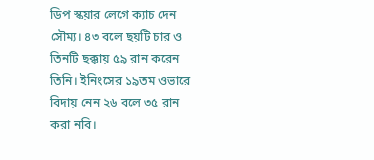ডিপ স্কয়ার লেগে ক্যাচ দেন সৌম্য। ৪৩ বলে ছয়টি চার ও তিনটি ছক্কায় ৫৯ রান করেন তিনি। ইনিংসের ১৯তম ওভারে বিদায় নেন ২৬ বলে ৩৫ রান করা নবি।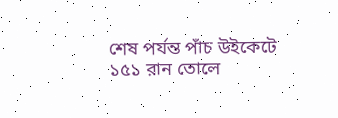শেষ পর্যন্ত পাঁচ উইকেটে ১৫১ রান তোলে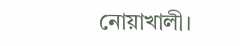নোয়াখালী।